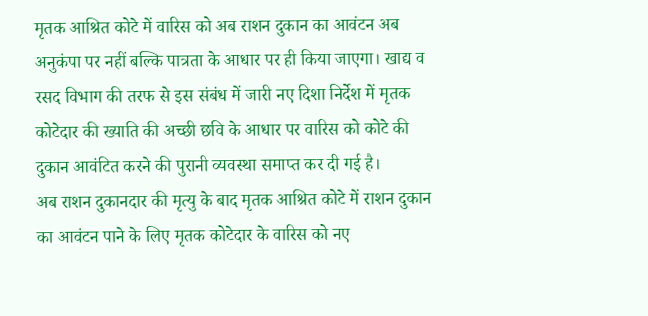मृतक आश्रित कोटे में वारिस को अब राशन दुकान का आवंटन अब अनुकंपा पर नहीं बल्कि पात्रता के आधार पर ही किया जाएगा। खाद्य व रसद विभाग की तरफ से इस संबंध में जारी नए दिशा निर्देश में मृतक कोटेदार की ख्याति की अच्छी छवि के आधार पर वारिस को कोटे की दुकान आवंटित करने की पुरानी व्यवस्था समाप्त कर दी गई है।
अब राशन दुकानदार की मृत्यु के बाद मृतक आश्रित कोटे में राशन दुकान का आवंटन पाने के लिए मृतक कोटेदार के वारिस को नए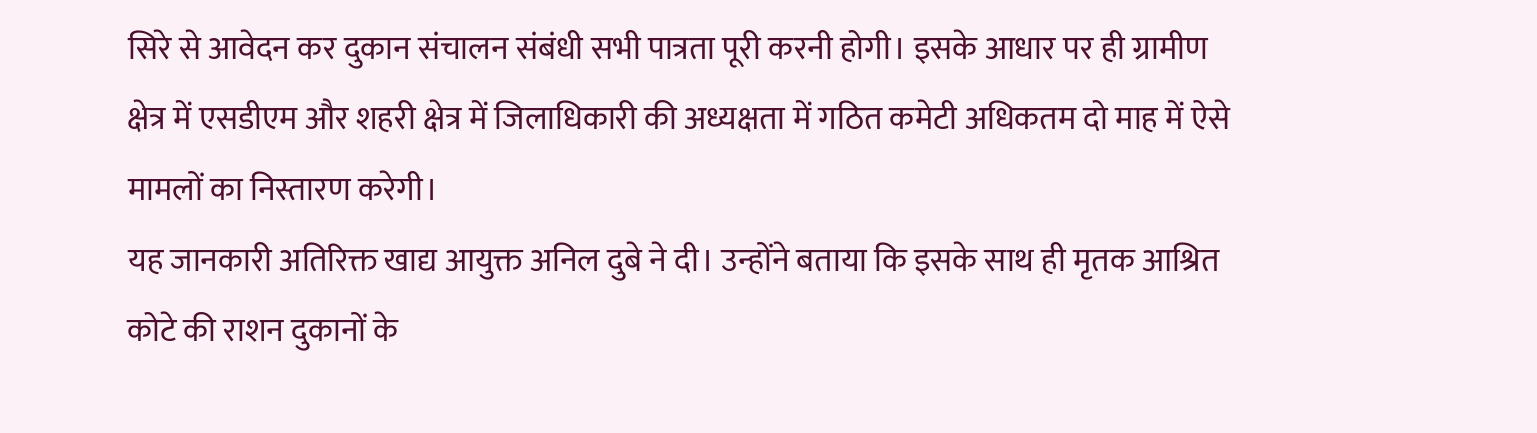सिरे से आवेदन कर दुकान संचालन संबंधी सभी पात्रता पूरी करनी होगी। इसके आधार पर ही ग्रामीण क्षेत्र में एसडीएम और शहरी क्षेत्र में जिलाधिकारी की अध्यक्षता में गठित कमेटी अधिकतम दो माह में ऐसे मामलों का निस्तारण करेगी।
यह जानकारी अतिरिक्त खाद्य आयुक्त अनिल दुबे ने दी। उन्होंने बताया कि इसके साथ ही मृतक आश्रित कोटे की राशन दुकानों के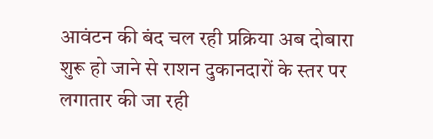आवंटन की बंद चल रही प्रक्रिया अब दोबारा शुरू हो जाने से राशन दुकानदारों के स्तर पर लगातार की जा रही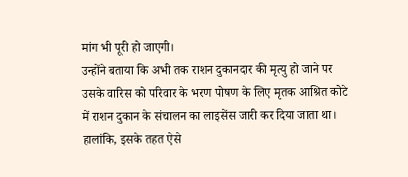मांग भी पूरी हो जाएगी।
उन्होंने बताया कि अभी तक राशन दुकानदार की मृत्यु हो जाने पर उसके वारिस को परिवार के भरण पोषण के लिए मृतक आश्रित कोटे में राशन दुकान के संचालन का लाइसेंस जारी कर दिया जाता था। हालांकि, इसके तहत ऐसे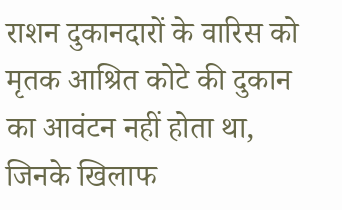राशन दुकानदारों के वारिस को मृतक आश्रित कोटे की दुकान का आवंटन नहीं होता था, जिनके खिलाफ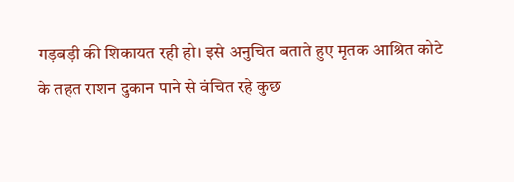गड़बड़ी की शिकायत रही हो। इसे अनुचित बताते हुए मृतक आश्रित कोटे के तहत राशन दुकान पाने से वंचित रहे कुछ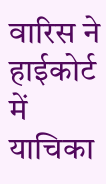वारिस ने हाईकोर्ट में याचिका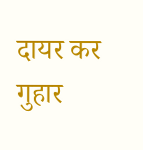दायर कर गुहार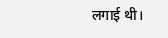लगाई थी।